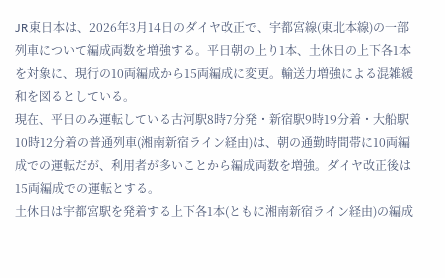JR東日本は、2026年3月14日のダイヤ改正で、宇都宮線(東北本線)の一部列車について編成両数を増強する。平日朝の上り1本、土休日の上下各1本を対象に、現行の10両編成から15両編成に変更。輸送力増強による混雑緩和を図るとしている。
現在、平日のみ運転している古河駅8時7分発・新宿駅9時19分着・大船駅10時12分着の普通列車(湘南新宿ライン経由)は、朝の通勤時間帯に10両編成での運転だが、利用者が多いことから編成両数を増強。ダイヤ改正後は15両編成での運転とする。
土休日は宇都宮駅を発着する上下各1本(ともに湘南新宿ライン経由)の編成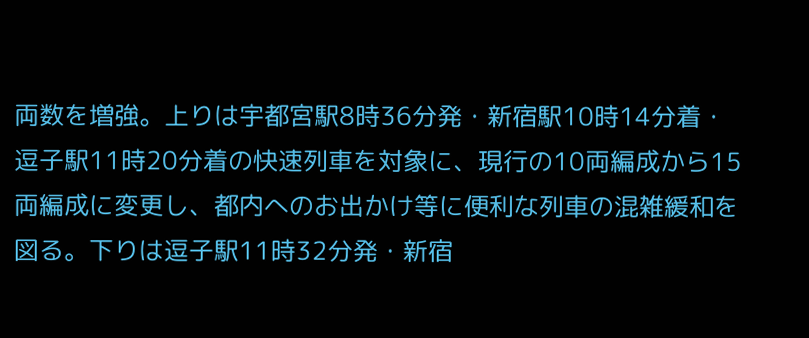両数を増強。上りは宇都宮駅8時36分発・新宿駅10時14分着・逗子駅11時20分着の快速列車を対象に、現行の10両編成から15両編成に変更し、都内へのお出かけ等に便利な列車の混雑緩和を図る。下りは逗子駅11時32分発・新宿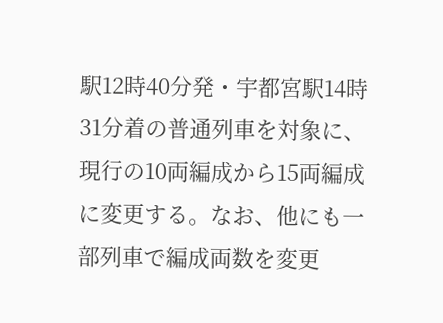駅12時40分発・宇都宮駅14時31分着の普通列車を対象に、現行の10両編成から15両編成に変更する。なお、他にも一部列車で編成両数を変更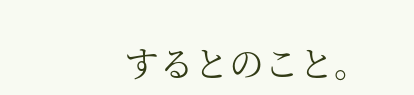するとのこと。